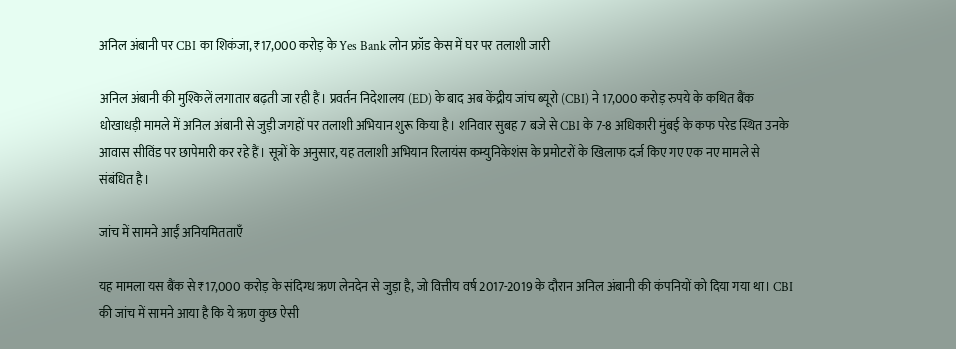अनिल अंबानी पर CBI का शिकंजा, ₹17,000 करोड़ के Yes Bank लोन फ्रॉड केस में घर पर तलाशी जारी

अनिल अंबानी की मुश्किलें लगातार बढ़ती जा रही हैं। प्रवर्तन निदेशालय (ED) के बाद अब केंद्रीय जांच ब्यूरो (CBI) ने 17,000 करोड़ रुपये के कथित बैंक धोखाधड़ी मामले में अनिल अंबानी से जुड़ी जगहों पर तलाशी अभियान शुरू किया है। शनिवार सुबह 7 बजे से CBI के 7-8 अधिकारी मुंबई के कफ परेड स्थित उनके आवास सीविंड पर छापेमारी कर रहे हैं। सूत्रों के अनुसार, यह तलाशी अभियान रिलायंस कम्युनिकेशंस के प्रमोटरों के खिलाफ दर्ज किए गए एक नए मामले से संबंधित है।

जांच में सामने आईं अनियमितताएँ

यह मामला यस बैंक से ₹17,000 करोड़ के संदिग्ध ऋण लेनदेन से जुड़ा है, जो वित्तीय वर्ष 2017-2019 के दौरान अनिल अंबानी की कंपनियों को दिया गया था। CBI की जांच में सामने आया है कि ये ऋण कुछ ऐसी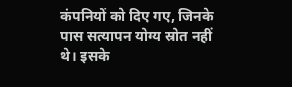कंपनियों को दिए गए, जिनके पास सत्यापन योग्य स्रोत नहीं थे। इसके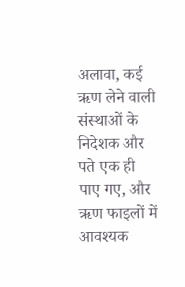अलावा, कई ऋण लेने वाली संस्थाओं के निदेशक और पते एक ही पाए गए, और ऋण फाइलों में आवश्यक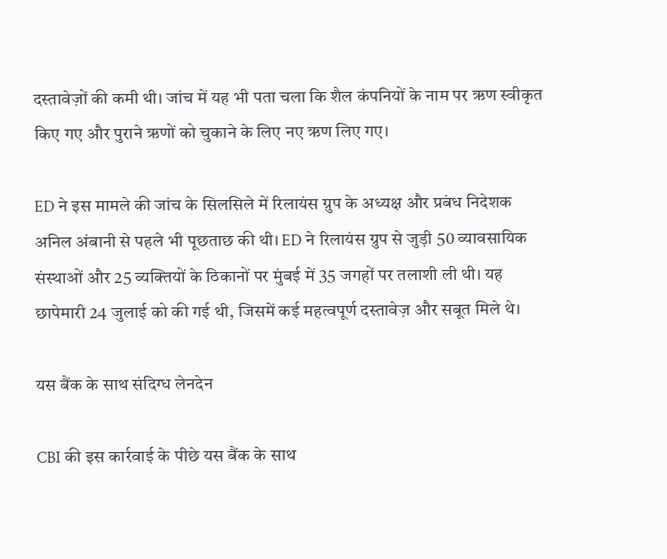दस्तावेज़ों की कमी थी। जांच में यह भी पता चला कि शैल कंपनियों के नाम पर ऋण स्वीकृत किए गए और पुराने ऋणों को चुकाने के लिए नए ऋण लिए गए।

ED ने इस मामले की जांच के सिलसिले में रिलायंस ग्रुप के अध्यक्ष और प्रबंध निदेशक अनिल अंबानी से पहले भी पूछताछ की थी। ED ने रिलायंस ग्रुप से जुड़ी 50 व्यावसायिक संस्थाओं और 25 व्यक्तियों के ठिकानों पर मुंबई में 35 जगहों पर तलाशी ली थी। यह छापेमारी 24 जुलाई को की गई थी, जिसमें कई महत्वपूर्ण दस्तावेज़ और सबूत मिले थे।

यस बैंक के साथ संदिग्ध लेनदेन

CBI की इस कार्रवाई के पीछे यस बैंक के साथ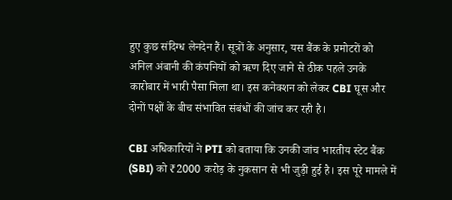हुए कुछ संदिग्ध लेनदेन हैं। सूत्रों के अनुसार, यस बैंक के प्रमोटरों को अनिल अंबानी की कंपनियों को ऋण दिए जाने से ठीक पहले उनके कारोबार में भारी पैसा मिला था। इस कनेक्शन को लेकर CBI घूस और दोनों पक्षों के बीच संभावित संबंधों की जांच कर रही है।

CBI अधिकारियों ने PTI को बताया कि उनकी जांच भारतीय स्टेट बैंक (SBI) को ₹2000 करोड़ के नुकसान से भी जुड़ी हुई है। इस पूरे मामले में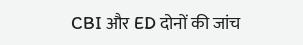CBI और ED दोनों की जांच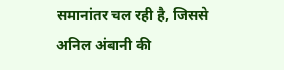समानांतर चल रही है, जिससे अनिल अंबानी की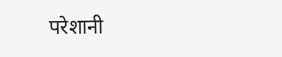परेशानी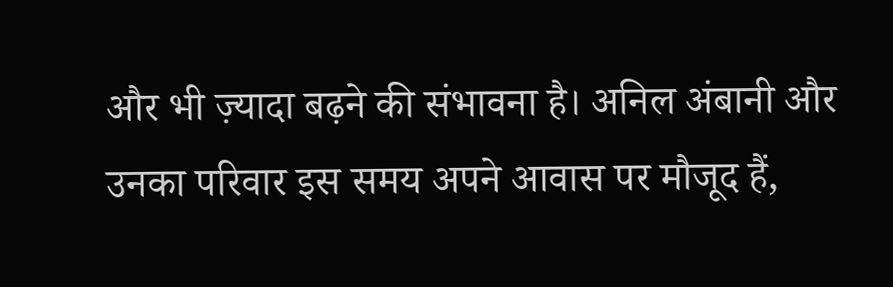और भी ज़्यादा बढ़ने की संभावना है। अनिल अंबानी और उनका परिवार इस समय अपने आवास पर मौजूद हैं,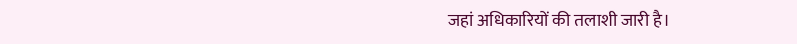जहां अधिकारियों की तलाशी जारी है।